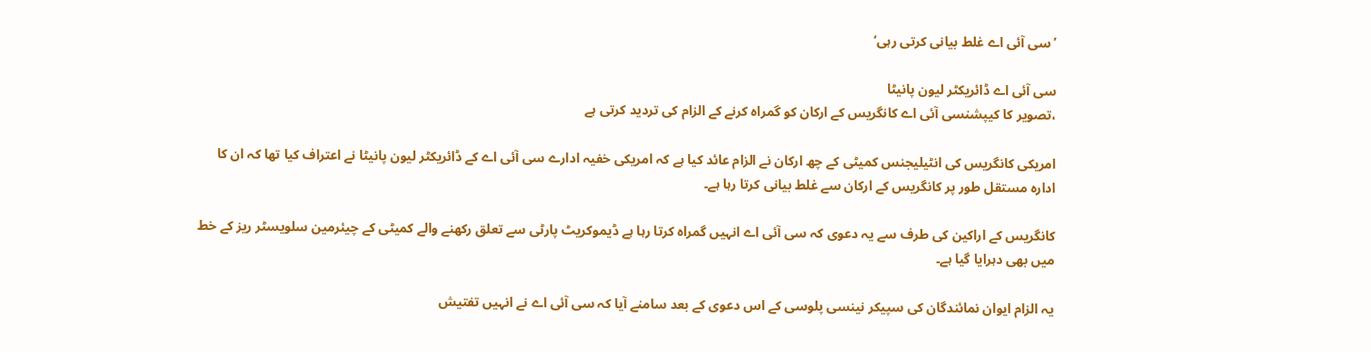’سی آئی اے غلط بیانی کرتی رہی‘

سی آئی اے ڈائریکٹر لیون پانیٹا
،تصویر کا کیپشنسی آئی اے کانگریس کے ارکان کو گمراہ کرنے کے الزام کی تردید کرتی ہے

امریکی کانگریس کی انٹیلیجنس کمیٹی کے چھ ارکان نے الزام عائد کیا ہے کہ امریکی خفیہ ادارے سی آئی اے کے ڈائریکٹر لیون پانیٹا نے اعتراف کیا تھا کہ ان کا ادارہ مستقل طور پر کانگریس کے ارکان سے غلط بیانی کرتا رہا ہے۔

کانگریس کے اراکین کی طرف سے یہ دعوی کہ سی آئی اے انہیں گمراہ کرتا رہا ہے ڈیموکریٹ پارٹی سے تعلق رکھنے والے کمیٹی کے چیئرمین سلویسٹر ریز کے خط میں بھی دہرایا گیا ہے۔

یہ الزام ایوان نمائندگان کی سپیکر نینسی پلوسی کے اس دعوی کے بعد سامنے آیا کہ سی آئی اے نے انہیں تفتیش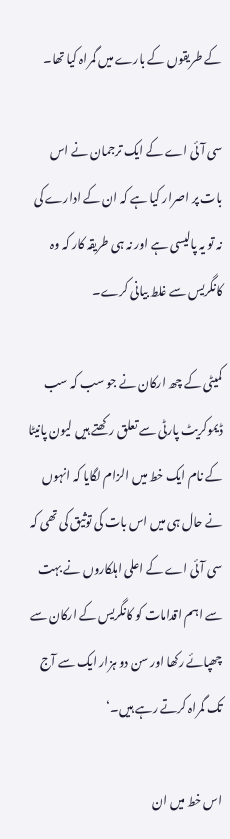کے طریقوں کے بارے میں گمراہ کیا تھا۔

سی آئی اے کے ایک ترجمان نے اس بات پر اصرار کیا ہے کہ ان کے ادارے کی نہ تو یہ پالیسی ہے اور نہ ہی طریقہ کار کہ وہ کانگریس سے غلط بیانی کرے۔

کمیٹی کے چھ ارکان نے جو سب کہ سب ڈیموکریٹ پارٹی سے تعلق رکھتے ہیں لیون پانیٹا کے نام ایک خط میں الزام لگایا کہ انہوں نے حال ہی میں اس بات کی توثیق کی تھی کہ سی آئی اے کے اعلی اہلکاروں نے بہت سے اہم اقدامات کو کانگریس کے ارکان سے چھپائے رکھا اور سن دو ہزار ایک سے آج تک گمراہ کرتے رہے ہیں۔‘

اس خط میں ان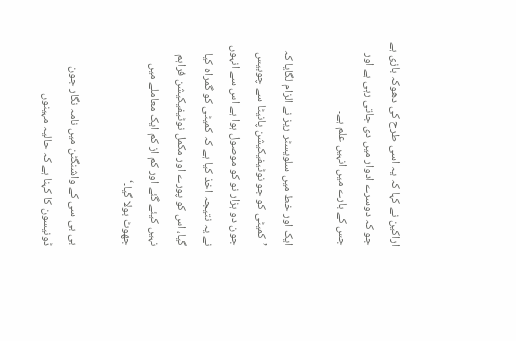اراکین نے کہا کہ یہ اسی طرح کی دھوکہ بازی ہے جو کہ دوسرے ادوار میں دی جاتی رہی ہے اور جس کے بارے میں انہیں علم ہے۔

ایک اور خط میں سلویسٹر ریز نے الزام لگایا کہ ’کمیٹی کو جو نوٹیفیکیشن پانیٹا سے چوبیس جون دو ہزار نو کو موصول ہوا ہے اس سے انہوں نے یہ نتیجہ اخذ کیا ہے کہ کمیٹی کو گمراہ کیا گیا، اس کو پورے اور مکمل نوٹیفیکیشن فراہم نہیں کیئے گئے اور کم از کم ایک معاملے میں جھوٹ بولا گیا۔‘

بی بی سی کے واشنگٹن میں نامہ نگار جون ڈونیسون کا کہنا ہے کہ حالیہ مہینوں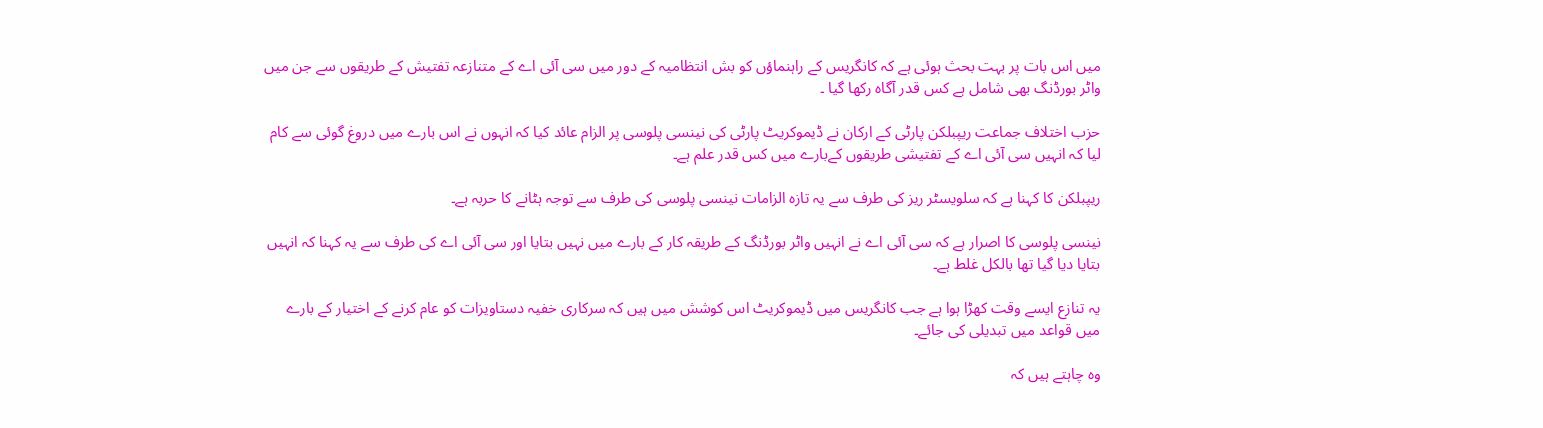میں اس بات پر بہت بحث ہوئی ہے کہ کانگریس کے راہنماؤں کو بش انتظامیہ کے دور میں سی آئی اے کے متنازعہ تفتیش کے طریقوں سے جن میں واٹر بورڈنگ بھی شامل ہے کس قدر آگاہ رکھا گیا ۔

حزب اختلاف جماعت ریپبلکن پارٹی کے ارکان نے ڈیموکریٹ پارٹی کی نینسی پلوسی پر الزام عائد کیا کہ انہوں نے اس بارے میں دروغ گوئی سے کام لیا کہ انہیں سی آئی اے کے تفتیشی طریقوں کےبارے میں کس قدر علم ہے۔

ریپبلکن کا کہنا ہے کہ سلویسٹر ریز کی طرف سے یہ تازہ الزامات نینسی پلوسی کی طرف سے توجہ ہٹانے کا حربہ ہے۔

نینسی پلوسی کا اصرار ہے کہ سی آئی اے نے انہیں واٹر بورڈنگ کے طریقہ کار کے بارے میں نہیں بتایا اور سی آئی اے کی طرف سے یہ کہنا کہ انہیں بتایا دیا گیا تھا بالکل غلط ہے۔

یہ تنازع ایسے وقت کھڑا ہوا ہے جب کانگریس میں ڈیموکریٹ اس کوشش میں ہیں کہ سرکاری خفیہ دستاویزات کو عام کرنے کے اختیار کے بارے میں قواعد میں تبدیلی کی جائے۔

وہ چاہتے ہیں کہ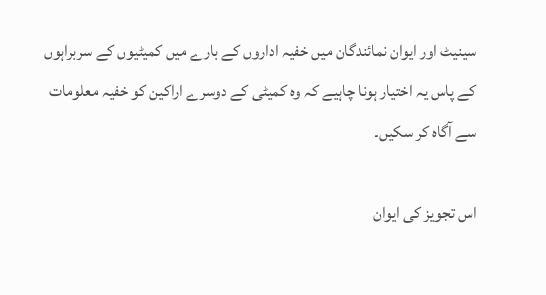سینیٹ اور ایوان نمائندگان میں خفیہ اداروں کے بارے میں کمیٹیوں کے سربراہوں کے پاس یہ اختیار ہونا چاہیے کہ وہ کمیٹی کے دوسرے اراکین کو خفیہ معلومات سے آگاہ کر سکیں۔

اس تجویز کی ایوان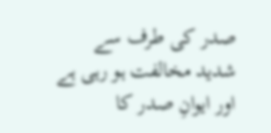صدر کی طرف سے شدید مخالفت ہو رہی ہے اور ایوانِ صدر کا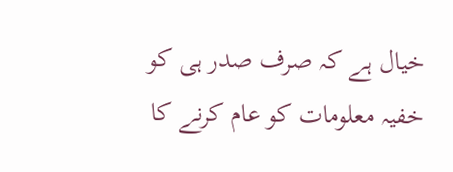خیال ہے کہ صرف صدر ہی کو خفیہ معلومات کو عام کرنے کا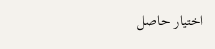اختیار حاصل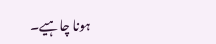ہونا چاہیے۔